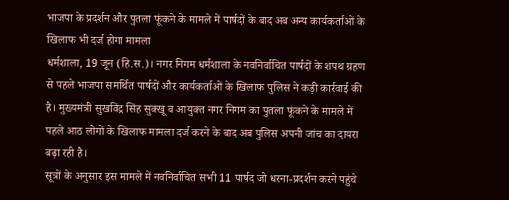भाजपा के प्रदर्शन और पुतला फूंकने के मामले में पार्षदों के बाद अब अन्य कार्यकर्ताओं के खिलाफ भी दर्ज होगा मामला
धर्मशाला, 19 जून (हि.स.)। नगर निगम धर्मशाला के नवनिर्वाचित पार्षदों के शपथ ग्रहण से पहले भाजपा समर्थित पार्षदों और कार्यकर्ताओं के खिलाफ पुलिस ने कड़ी कार्रवाई की है। मुख्यमंत्री सुखविंद्र सिंह सुक्खू व आयुक्त नगर निगम का पुतला फूंकने के मामले में पहले आठ लोगों के खिलाफ मामला दर्ज करने के बाद अब पुलिस अपनी जांच का दायरा बढ़ा रही है।
सूत्रों के अनुसार इस मामले में नवनिर्वाचित सभी 11 पार्षद जो धरना-प्रदर्शन करने पहुंचे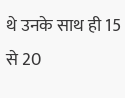थे उनके साथ ही 15 से 20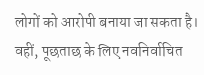लोगों को आरोपी बनाया जा सकता है। वहीं, पूछताछ के लिए नवनिर्वाचित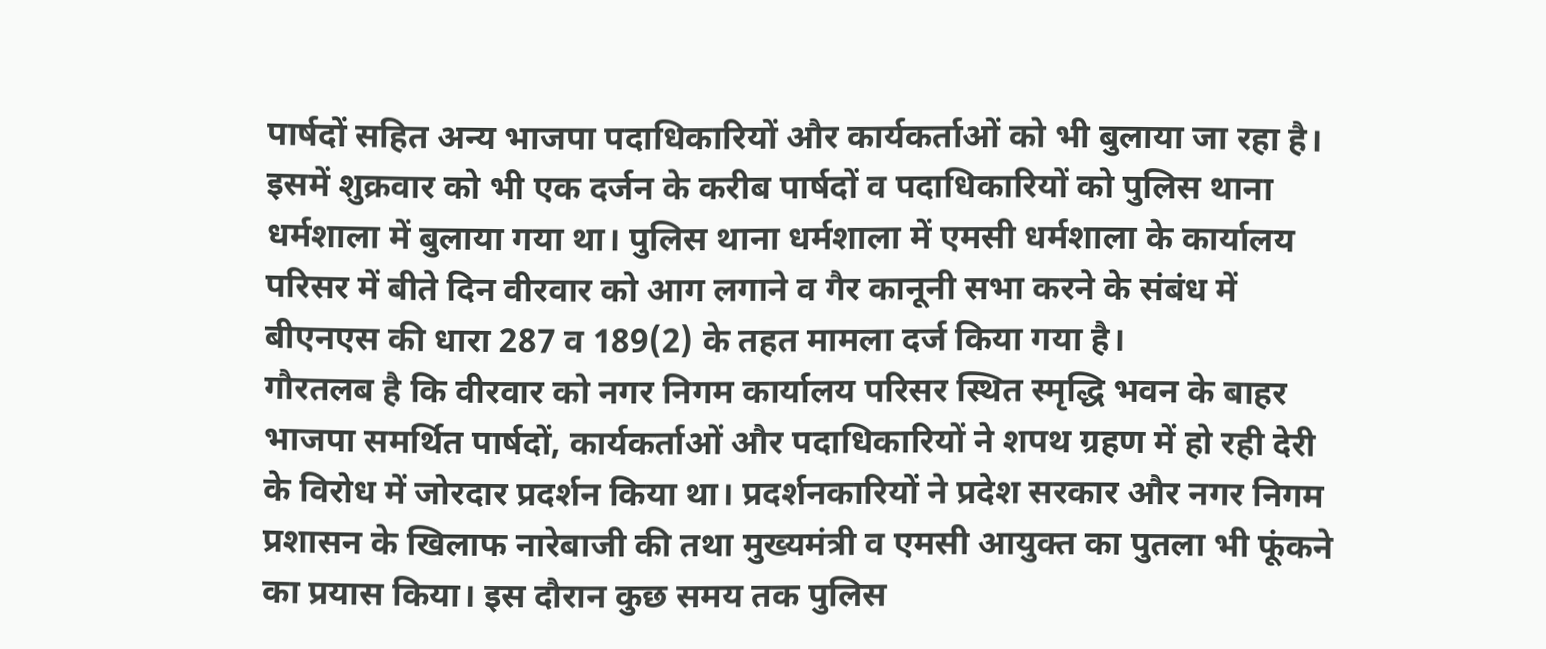पार्षदों सहित अन्य भाजपा पदाधिकारियों और कार्यकर्ताओं को भी बुलाया जा रहा है। इसमें शुक्रवार को भी एक दर्जन के करीब पार्षदों व पदाधिकारियों को पुलिस थाना धर्मशाला में बुलाया गया था। पुलिस थाना धर्मशाला में एमसी धर्मशाला के कार्यालय परिसर में बीते दिन वीरवार को आग लगाने व गैर कानूनी सभा करने के संबंध में बीएनएस की धारा 287 व 189(2) के तहत मामला दर्ज किया गया है।
गौरतलब है कि वीरवार को नगर निगम कार्यालय परिसर स्थित स्मृद्धि भवन के बाहर भाजपा समर्थित पार्षदों, कार्यकर्ताओं और पदाधिकारियों ने शपथ ग्रहण में हो रही देरी के विरोध में जोरदार प्रदर्शन किया था। प्रदर्शनकारियों ने प्रदेश सरकार और नगर निगम प्रशासन के खिलाफ नारेबाजी की तथा मुख्यमंत्री व एमसी आयुक्त का पुतला भी फूंकने का प्रयास किया। इस दौरान कुछ समय तक पुलिस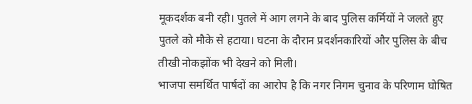मूकदर्शक बनी रही। पुतले में आग लगने के बाद पुलिस कर्मियों ने जलते हुए पुतले को मौके से हटाया। घटना के दौरान प्रदर्शनकारियों और पुलिस के बीच तीखी नोकझोंक भी देखने को मिली।
भाजपा समर्थित पार्षदों का आरोप है कि नगर निगम चुनाव के परिणाम घोषित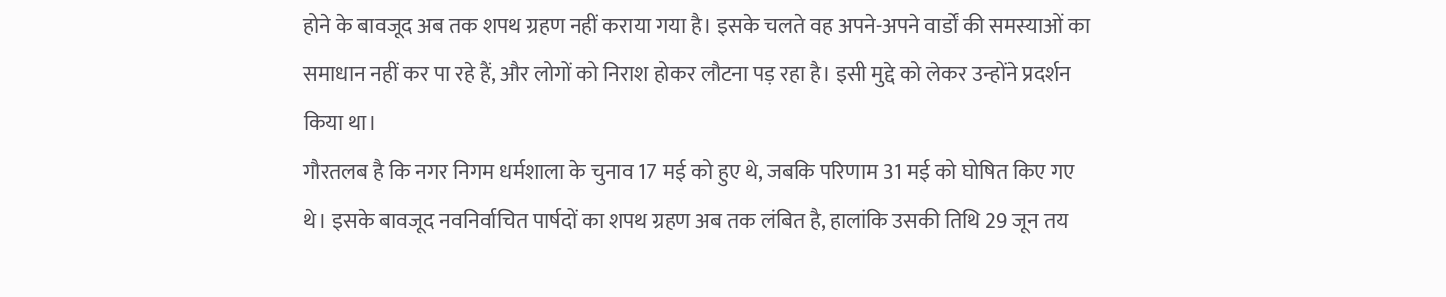होने के बावजूद अब तक शपथ ग्रहण नहीं कराया गया है। इसके चलते वह अपने-अपने वार्डों की समस्याओं का समाधान नहीं कर पा रहे हैं, और लोगों को निराश होकर लौटना पड़ रहा है। इसी मुद्दे को लेकर उन्होंने प्रदर्शन किया था।
गौरतलब है कि नगर निगम धर्मशाला के चुनाव 17 मई को हुए थे, जबकि परिणाम 31 मई को घोषित किए गए थे। इसके बावजूद नवनिर्वाचित पार्षदों का शपथ ग्रहण अब तक लंबित है, हालांकि उसकी तिथि 29 जून तय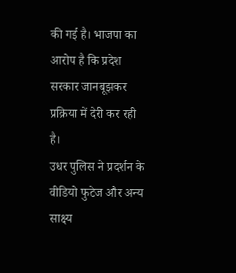की गई है। भाजपा का आरोप है कि प्रदेश सरकार जानबूझकर प्रक्रिया में देरी कर रही है।
उधर पुलिस ने प्रदर्शन के वीडियो फुटेज और अन्य साक्ष्य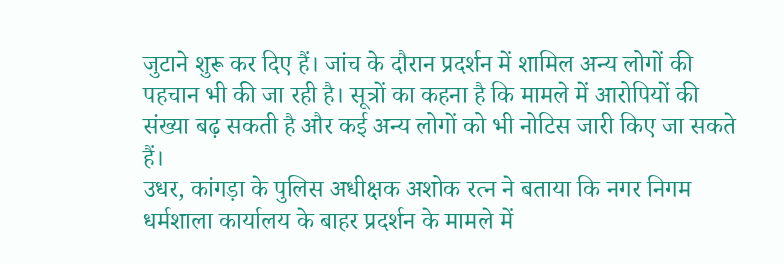जुटाने शुरू कर दिए हैं। जांच के दौरान प्रदर्शन में शामिल अन्य लोगों की पहचान भी की जा रही है। सूत्रों का कहना है कि मामले में आरोपियों की संख्या बढ़ सकती है और कई अन्य लोगों को भी नोटिस जारी किए जा सकते हैं।
उधर, कांगड़ा के पुलिस अधीक्षक अशोक रत्न ने बताया कि नगर निगम धर्मशाला कार्यालय के बाहर प्रदर्शन के मामले में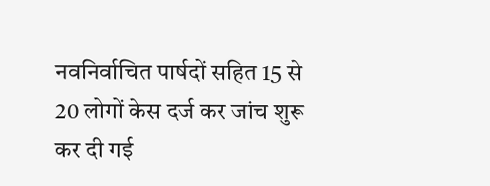नवनिर्वाचित पार्षदों सहित 15 से 20 लोगों केस दर्ज कर जांच शुरू कर दी गई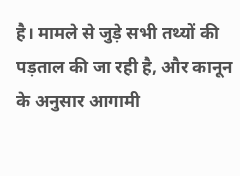है। मामले से जुड़े सभी तथ्यों की पड़ताल की जा रही है, और कानून के अनुसार आगामी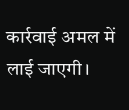कार्रवाई अमल में लाई जाएगी।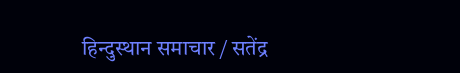हिन्दुस्थान समाचार / सतेंद्र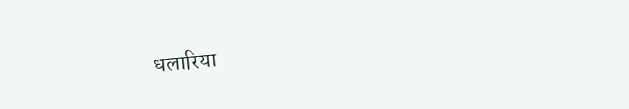धलारिया